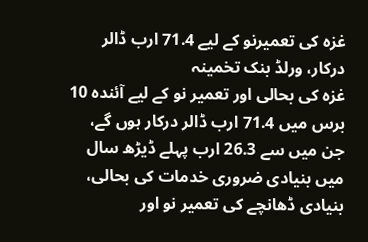غزہ کی تعمیرنو کے لیے 71.4 ارب ڈالر درکار، ورلڈ بنک تخمینہ
غزہ کی بحالی اور تعمیر نو کے لیے آئندہ 10 برس میں 71.4 ارب ڈالر درکار ہوں گے، جن میں سے 26.3 ارب پہلے ڈیڑھ سال میں بنیادی ضروری خدمات کی بحالی، بنیادی ڈھانچے کی تعمیر نو اور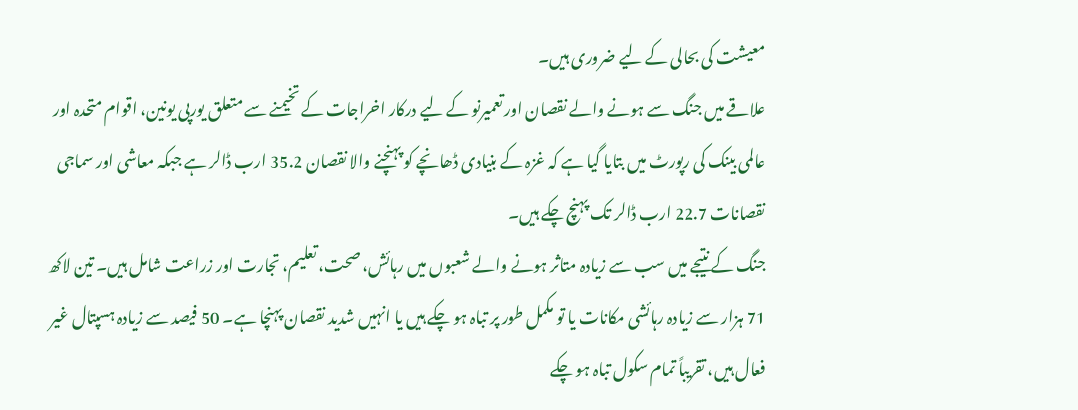معیشت کی بحالی کے لیے ضروری ہیں۔
علاقے میں جنگ سے ہونے والے نقصان اور تعمیرنو کے لیے درکار اخراجات کے تخیمنے سے متعلق یورپی یونین، اقوام متحدہ اور عالمی بینک کی رپورٹ میں بتایا گیا ہے کہ غزہ کے بنیادی ڈھانچے کو پہنچنے والا نقصان 35.2 ارب ڈالر ہے جبکہ معاشی اور سماجی نقصانات 22.7 ارب ڈالر تک پہنچ چکے ہیں۔
جنگ کے نتیجے میں سب سے زیادہ متاثر ہونے والے شعبوں میں رہائش، صحت، تعلیم، تجارت اور زراعت شامل ہیں۔ تین لاکھ 71 ہزار سے زیادہ رہائشی مکانات یا تو مکمل طور پر تباہ ہو چکے ہیں یا انہیں شدید نقصان پہنچا ہے۔ 50 فیصد سے زیادہ ہسپتال غیر فعال ہیں، تقریباً تمام سکول تباہ ہو چکے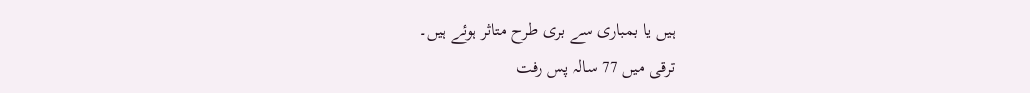ہیں یا بمباری سے بری طرح متاثر ہوئے ہیں۔
ترقی میں 77 سالہ پس رفت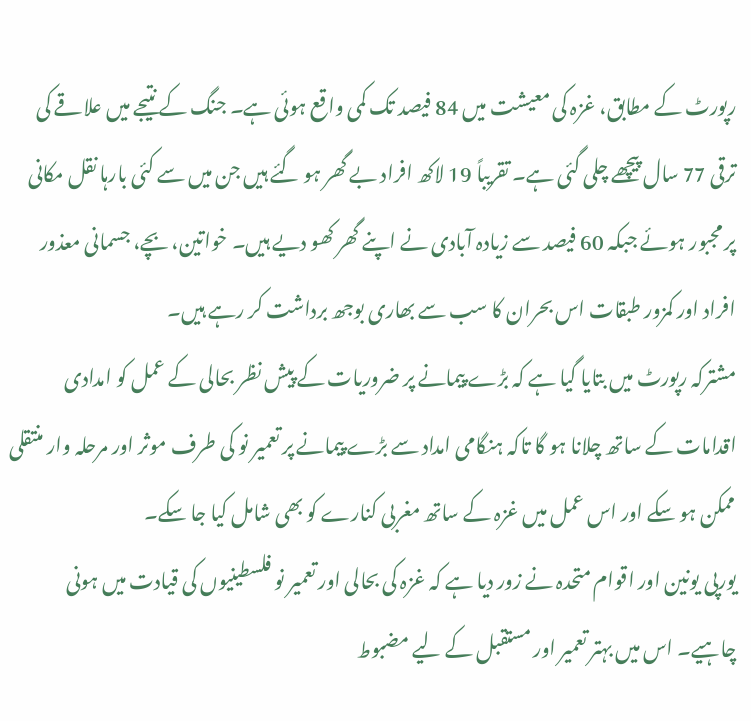رپورٹ کے مطابق، غزہ کی معیشت میں 84 فیصد تک کمی واقع ہوئی ہے۔ جنگ کے نتیجے میں علاقے کی ترقی 77 سال پیچھے چلی گئی ہے۔ تقریباً 19 لاکھ افراد بے گھر ہو گئے ہیں جن میں سے کئی بارہا نقل مکانی پر مجبور ہوئے جبکہ 60 فیصد سے زیادہ آبادی نے اپنے گھر کھو دیے ہیں۔ خواتین، بچے، جسمانی معذور افراد اور کمزور طبقات اس بحران کا سب سے بھاری بوجھ برداشت کر رہے ہیں۔
مشترکہ رپورٹ میں بتایا گیا ہے کہ بڑے پیمانے پر ضروریات کے پیش نظر بحالی کے عمل کو امدادی اقدامات کے ساتھ چلانا ہو گا تاکہ ہنگامی امداد سے بڑے پیمانے پر تعمیر نو کی طرف موثر اور مرحلہ وار منتقلی ممکن ہو سکے اور اس عمل میں غزہ کے ساتھ مغربی کنارے کو بھی شامل کیا جا سکے۔
یورپی یونین اور اقوام متحدہ نے زور دیا ہے کہ غزہ کی بحالی اور تعمیر نو فلسطینیوں کی قیادت میں ہونی چاہیے۔ اس میں بہتر تعمیر اور مستقبل کے لیے مضبوط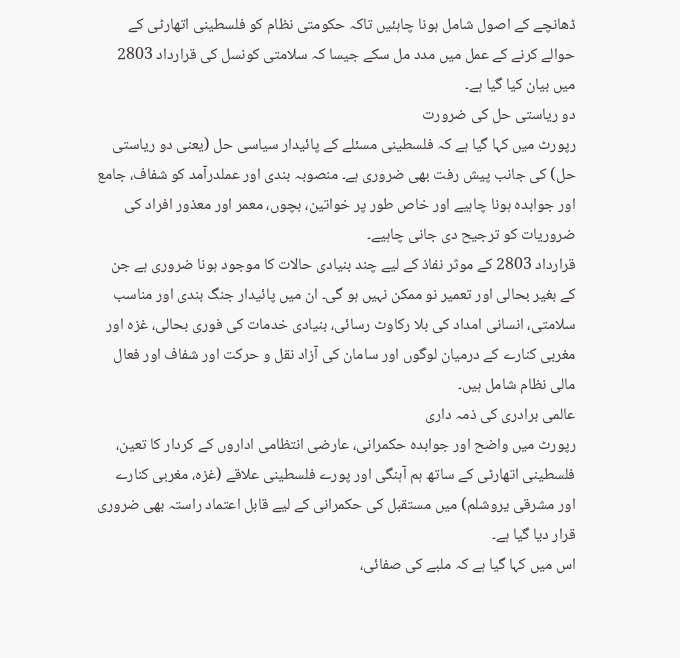ڈھانچے کے اصول شامل ہونا چاہئیں تاکہ حکومتی نظام کو فلسطینی اتھارٹی کے حوالے کرنے کے عمل میں مدد مل سکے جیسا کہ سلامتی کونسل کی قرارداد 2803 میں بیان کیا گیا ہے۔
دو ریاستی حل کی ضرورت
رپورٹ میں کہا گیا ہے کہ فلسطینی مسئلے کے پائیدار سیاسی حل (یعنی دو ریاستی حل) کی جانب پیش رفت بھی ضروری ہے۔ منصوبہ بندی اور عملدرآمد کو شفاف، جامع اور جوابدہ ہونا چاہیے اور خاص طور پر خواتین، بچوں، معمر اور معذور افراد کی ضروریات کو ترجیح دی جانی چاہیے۔
قرارداد 2803 کے موثر نفاذ کے لیے چند بنیادی حالات کا موجود ہونا ضروری ہے جن کے بغیر بحالی اور تعمیر نو ممکن نہیں ہو گی۔ ان میں پائیدار جنگ بندی اور مناسب سلامتی، انسانی امداد کی بلا رکاوٹ رسائی، بنیادی خدمات کی فوری بحالی، غزہ اور مغربی کنارے کے درمیان لوگوں اور سامان کی آزاد نقل و حرکت اور شفاف اور فعال مالی نظام شامل ہیں۔
عالمی برادری کی ذمہ داری
رپورٹ میں واضح اور جوابدہ حکمرانی، عارضی انتظامی اداروں کے کردار کا تعین، فلسطینی اتھارٹی کے ساتھ ہم آہنگی اور پورے فلسطینی علاقے (غزہ، مغربی کنارے اور مشرقی یروشلم) میں مستقبل کی حکمرانی کے لیے قابل اعتماد راستہ بھی ضروری قرار دیا گیا ہے۔
اس میں کہا گیا ہے کہ ملبے کی صفائی،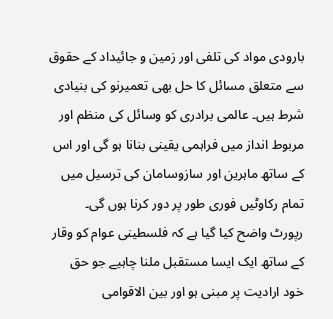بارودی مواد کی تلفی اور زمین و جائیداد کے حقوق سے متعلق مسائل کا حل بھی تعمیرنو کی بنیادی شرط ہیں۔ عالمی برادری کو وسائل کی منظم اور مربوط انداز میں فراہمی یقینی بنانا ہو گی اور اس کے ساتھ ماہرین اور سازوسامان کی ترسیل میں تمام رکاوٹیں فوری طور پر دور کرنا ہوں گی۔
رپورٹ واضح کیا گیا ہے کہ فلسطینی عوام کو وقار کے ساتھ ایک ایسا مستقبل ملنا چاہیے جو حق خود ارادیت پر مبنی ہو اور بین الاقوامی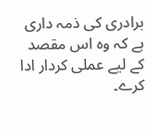برادری کی ذمہ داری ہے کہ وہ اس مقصد کے لیے عملی کردار ادا کرے۔